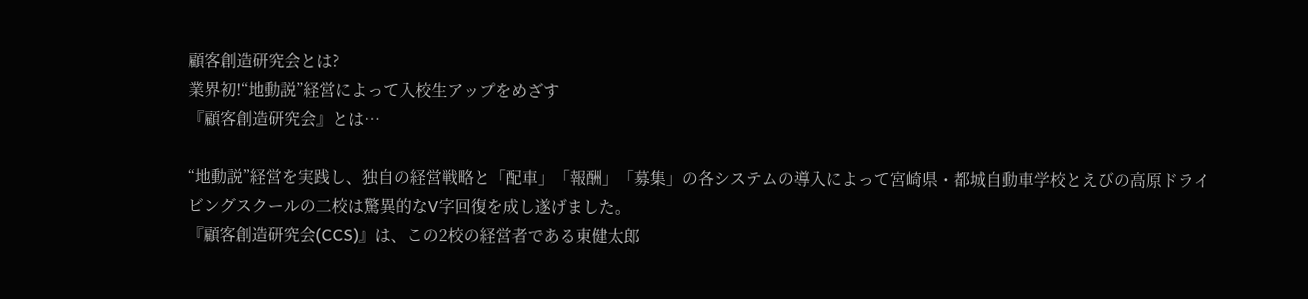顧客創造研究会とは?
業界初!“地動説”経営によって入校生アップをめざす
『顧客創造研究会』とは…

“地動説”経営を実践し、独自の経営戦略と「配車」「報酬」「募集」の各システムの導入によって宮崎県・都城自動車学校とえびの高原ドライビングスクールの二校は驚異的なV字回復を成し遂げました。
『顧客創造研究会(CCS)』は、この2校の経営者である東健太郎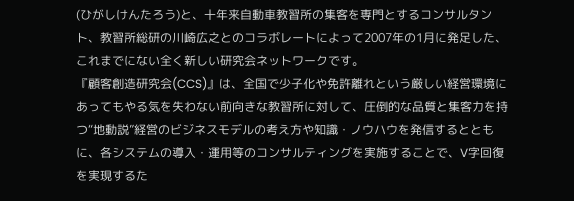(ひがしけんたろう)と、十年来自動車教習所の集客を専門とするコンサルタント、教習所総研の川崎広之とのコラボレートによって2007年の1月に発足した、これまでにない全く新しい研究会ネットワークです。
『顧客創造研究会(CCS)』は、全国で少子化や免許離れという厳しい経営環境にあってもやる気を失わない前向きな教習所に対して、圧倒的な品質と集客力を持つ“地動説”経営のビジネスモデルの考え方や知識・ノウハウを発信するとともに、各システムの導入・運用等のコンサルティングを実施することで、V字回復を実現するた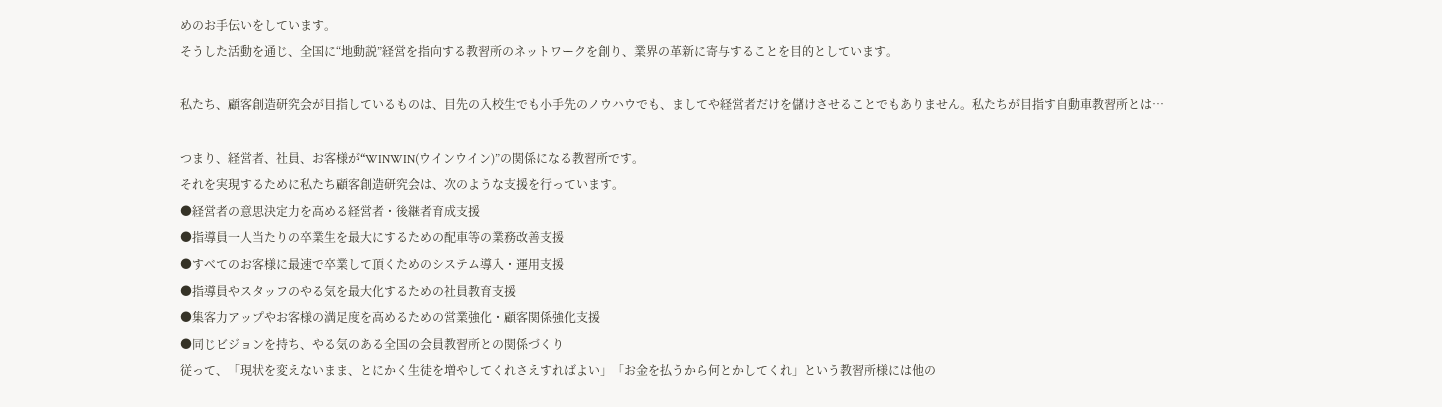めのお手伝いをしています。
そうした活動を通じ、全国に“地動説”経営を指向する教習所のネットワークを創り、業界の革新に寄与することを目的としています。

私たち、顧客創造研究会が目指しているものは、目先の入校生でも小手先のノウハウでも、ましてや経営者だけを儲けさせることでもありません。私たちが目指す自動車教習所とは…

つまり、経営者、社員、お客様が“WINWIN(ウインウイン)”の関係になる教習所です。
それを実現するために私たち顧客創造研究会は、次のような支援を行っています。
●経営者の意思決定力を高める経営者・後継者育成支援
●指導員一人当たりの卒業生を最大にするための配車等の業務改善支援
●すべてのお客様に最速で卒業して頂くためのシステム導入・運用支援
●指導員やスタッフのやる気を最大化するための社員教育支援
●集客力アップやお客様の満足度を高めるための営業強化・顧客関係強化支援
●同じビジョンを持ち、やる気のある全国の会員教習所との関係づくり
従って、「現状を変えないまま、とにかく生徒を増やしてくれさえすればよい」「お金を払うから何とかしてくれ」という教習所様には他の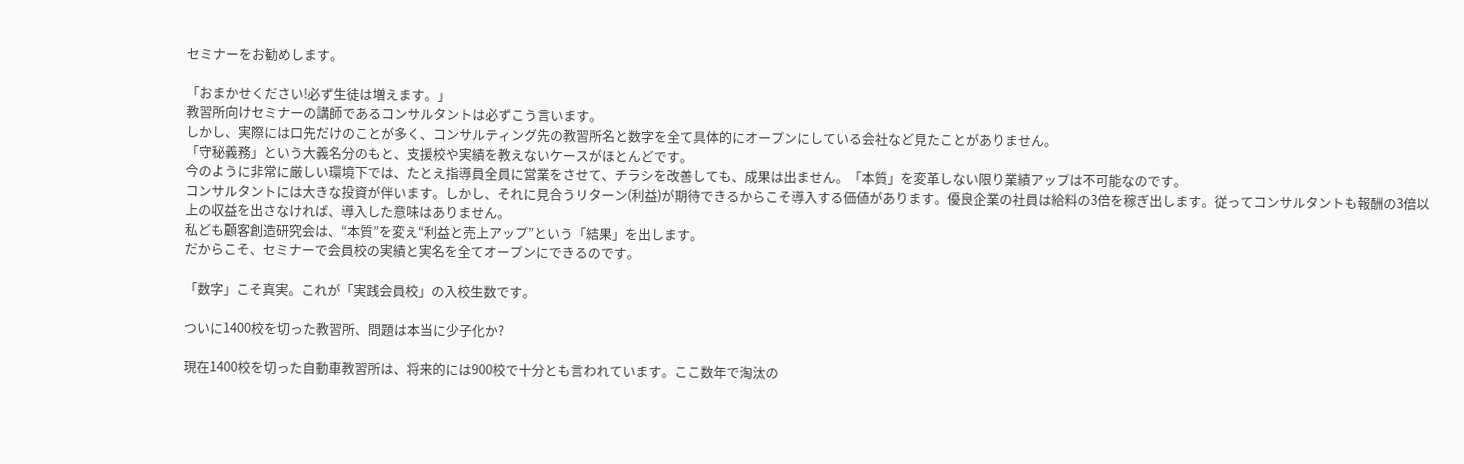セミナーをお勧めします。

「おまかせください!必ず生徒は増えます。」
教習所向けセミナーの講師であるコンサルタントは必ずこう言います。
しかし、実際には口先だけのことが多く、コンサルティング先の教習所名と数字を全て具体的にオープンにしている会社など見たことがありません。
「守秘義務」という大義名分のもと、支援校や実績を教えないケースがほとんどです。
今のように非常に厳しい環境下では、たとえ指導員全員に営業をさせて、チラシを改善しても、成果は出ません。「本質」を変革しない限り業績アップは不可能なのです。
コンサルタントには大きな投資が伴います。しかし、それに見合うリターン(利益)が期待できるからこそ導入する価値があります。優良企業の社員は給料の3倍を稼ぎ出します。従ってコンサルタントも報酬の3倍以上の収益を出さなければ、導入した意味はありません。
私ども顧客創造研究会は、“本質”を変え“利益と売上アップ”という「結果」を出します。
だからこそ、セミナーで会員校の実績と実名を全てオープンにできるのです。

「数字」こそ真実。これが「実践会員校」の入校生数です。

ついに1400校を切った教習所、問題は本当に少子化か?

現在1400校を切った自動車教習所は、将来的には900校で十分とも言われています。ここ数年で淘汰の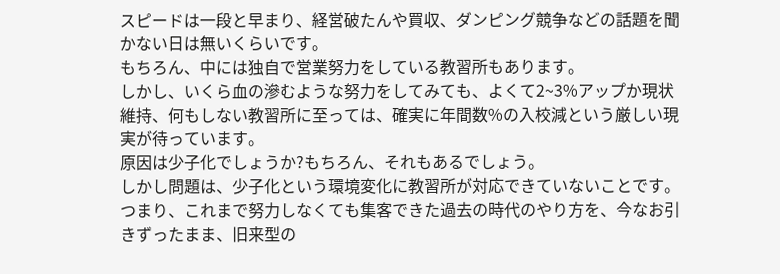スピードは一段と早まり、経営破たんや買収、ダンピング競争などの話題を聞かない日は無いくらいです。
もちろん、中には独自で営業努力をしている教習所もあります。
しかし、いくら血の滲むような努力をしてみても、よくて2~3%アップか現状維持、何もしない教習所に至っては、確実に年間数%の入校減という厳しい現実が待っています。
原因は少子化でしょうか?もちろん、それもあるでしょう。
しかし問題は、少子化という環境変化に教習所が対応できていないことです。
つまり、これまで努力しなくても集客できた過去の時代のやり方を、今なお引きずったまま、旧来型の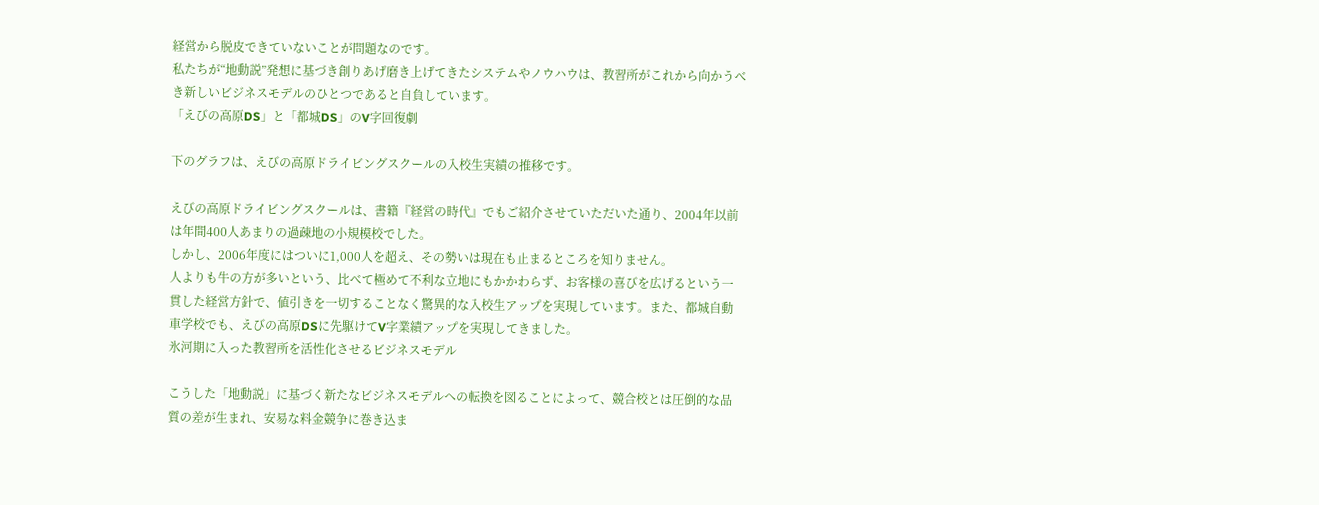経営から脱皮できていないことが問題なのです。
私たちが“地動説”発想に基づき創りあげ磨き上げてきたシステムやノウハウは、教習所がこれから向かうべき新しいビジネスモデルのひとつであると自負しています。
「えびの高原DS」と「都城DS」のV字回復劇

下のグラフは、えびの高原ドライビングスクールの入校生実績の推移です。

えびの高原ドライビングスクールは、書籍『経営の時代』でもご紹介させていただいた通り、2004年以前は年間400人あまりの過疎地の小規模校でした。
しかし、2006年度にはついに1,000人を超え、その勢いは現在も止まるところを知りません。
人よりも牛の方が多いという、比べて極めて不利な立地にもかかわらず、お客様の喜びを広げるという一貫した経営方針で、値引きを一切することなく驚異的な入校生アップを実現しています。また、都城自動車学校でも、えびの高原DSに先駆けてV字業績アップを実現してきました。
氷河期に入った教習所を活性化させるビジネスモデル

こうした「地動説」に基づく新たなビジネスモデルへの転換を図ることによって、競合校とは圧倒的な品質の差が生まれ、安易な料金競争に巻き込ま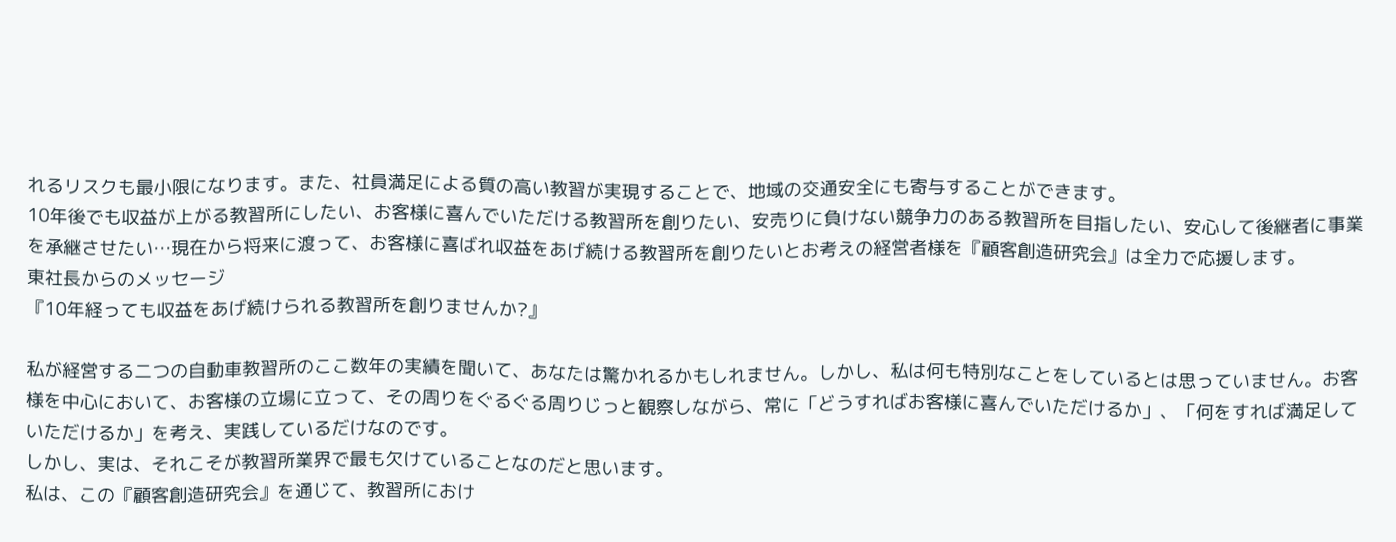れるリスクも最小限になります。また、社員満足による質の高い教習が実現することで、地域の交通安全にも寄与することができます。
10年後でも収益が上がる教習所にしたい、お客様に喜んでいただける教習所を創りたい、安売りに負けない競争力のある教習所を目指したい、安心して後継者に事業を承継させたい…現在から将来に渡って、お客様に喜ばれ収益をあげ続ける教習所を創りたいとお考えの経営者様を『顧客創造研究会』は全力で応援します。
東社長からのメッセージ
『10年経っても収益をあげ続けられる教習所を創りませんか?』

私が経営する二つの自動車教習所のここ数年の実績を聞いて、あなたは驚かれるかもしれません。しかし、私は何も特別なことをしているとは思っていません。お客様を中心において、お客様の立場に立って、その周りをぐるぐる周りじっと観察しながら、常に「どうすればお客様に喜んでいただけるか」、「何をすれば満足していただけるか」を考え、実践しているだけなのです。
しかし、実は、それこそが教習所業界で最も欠けていることなのだと思います。
私は、この『顧客創造研究会』を通じて、教習所におけ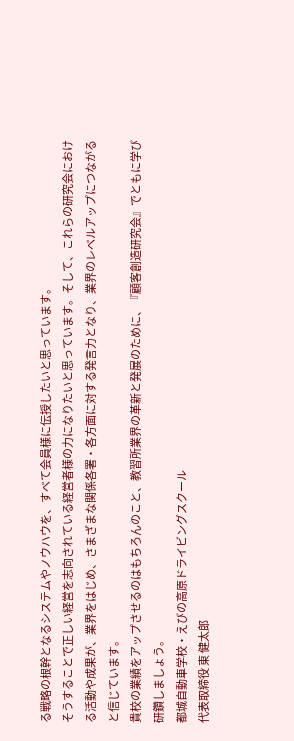る戦略の根幹となるシステムやノウハウを、すべて会員様に伝授したいと思っています。
そうすることで正しい経営を志向されている経営者様の力になりたいと思っています。そして、これらの研究会における活動や成果が、業界をはじめ、さまざまな関係各署・各方面に対する発言力となり、業界のレベルアップにつながると信じています。
貴校の業績をアップさせるのはもちろんのこと、教習所業界の革新と発展のために、『顧客創造研究会』でともに学び研鑽しましょう。
都城自動車学校・えびの高原ドライビングスクール
代表取締役 東 健太郎